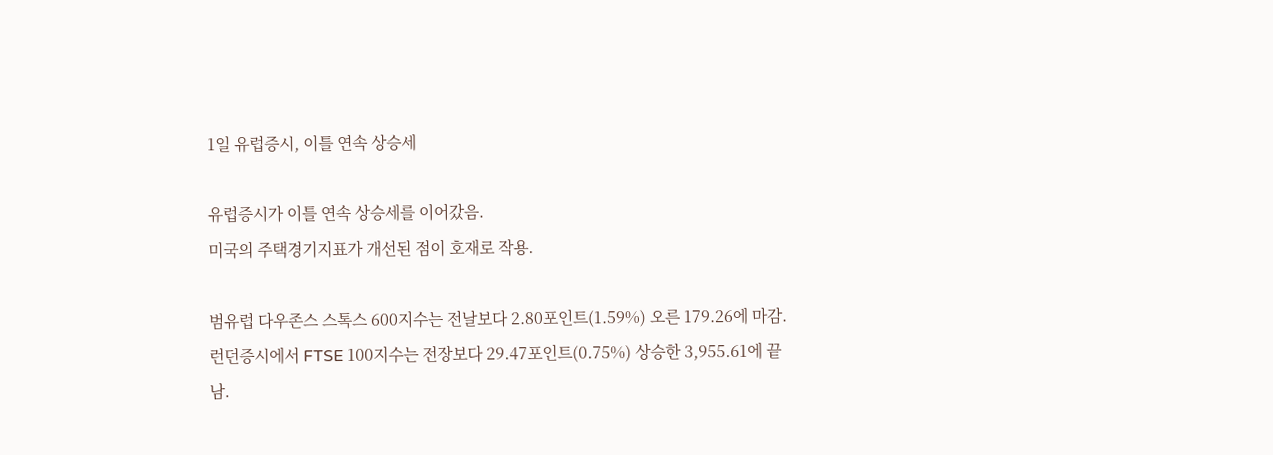1일 유럽증시, 이틀 연속 상승세

유럽증시가 이틀 연속 상승세를 이어갔음.
미국의 주택경기지표가 개선된 점이 호재로 작용.

범유럽 다우존스 스톡스 600지수는 전날보다 2.80포인트(1.59%) 오른 179.26에 마감.
런던증시에서 FTSE 100지수는 전장보다 29.47포인트(0.75%) 상승한 3,955.61에 끝남.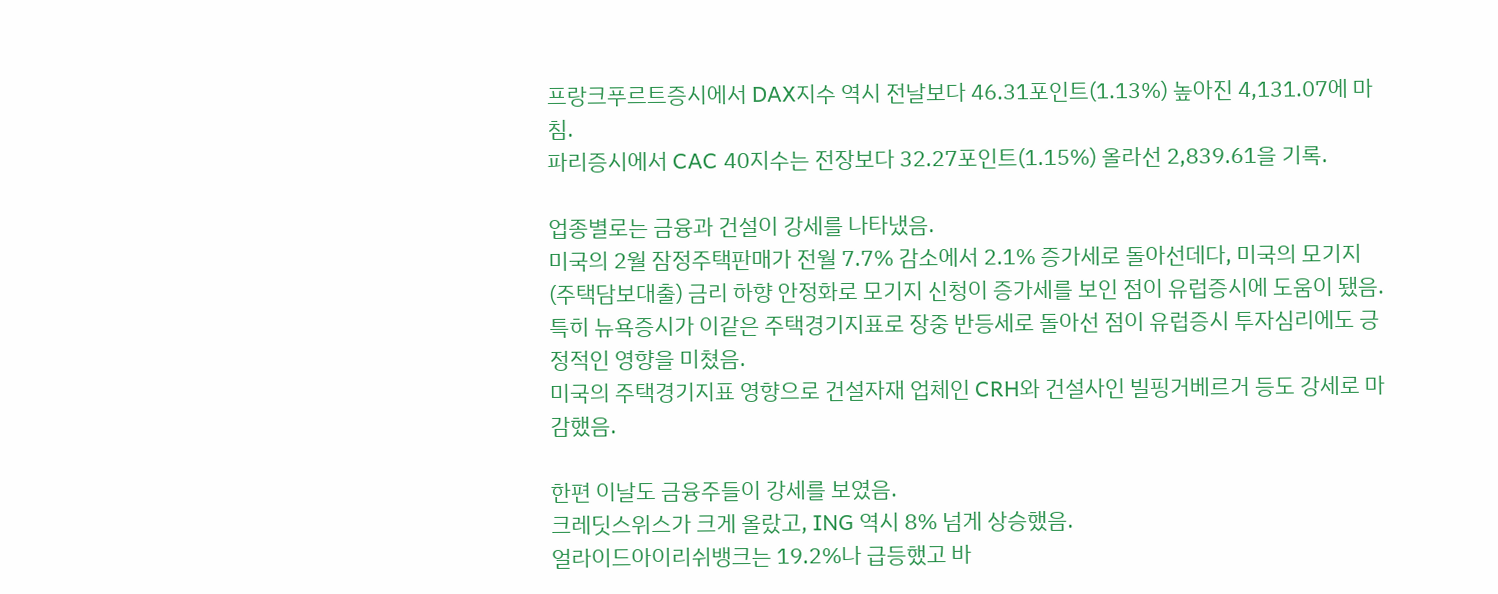프랑크푸르트증시에서 DAX지수 역시 전날보다 46.31포인트(1.13%) 높아진 4,131.07에 마침.
파리증시에서 CAC 40지수는 전장보다 32.27포인트(1.15%) 올라선 2,839.61을 기록.

업종별로는 금융과 건설이 강세를 나타냈음.
미국의 2월 잠정주택판매가 전월 7.7% 감소에서 2.1% 증가세로 돌아선데다, 미국의 모기지(주택담보대출) 금리 하향 안정화로 모기지 신청이 증가세를 보인 점이 유럽증시에 도움이 됐음.
특히 뉴욕증시가 이같은 주택경기지표로 장중 반등세로 돌아선 점이 유럽증시 투자심리에도 긍정적인 영향을 미쳤음.
미국의 주택경기지표 영향으로 건설자재 업체인 CRH와 건설사인 빌핑거베르거 등도 강세로 마감했음.

한편 이날도 금융주들이 강세를 보였음.
크레딧스위스가 크게 올랐고, ING 역시 8% 넘게 상승했음.
얼라이드아이리쉬뱅크는 19.2%나 급등했고 바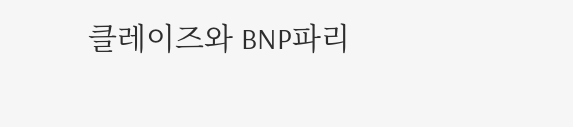클레이즈와 BNP파리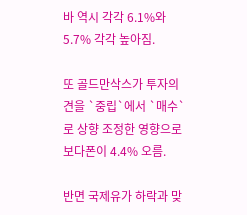바 역시 각각 6.1%와 5.7% 각각 높아짐.

또 골드만삭스가 투자의견을 `중립`에서 `매수`로 상향 조정한 영향으로 보다폰이 4.4% 오름.

반면 국제유가 하락과 맞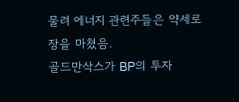물려 에너지 관련주들은 약세로 장을 마쳤음.
골드만삭스가 BP의 투자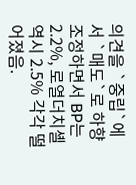의견을 `중립`에서 `매도`로 하향 조정하면서 BP는 2.2%, 로열더치셸 역시 2.5% 각각 떨어졌음.